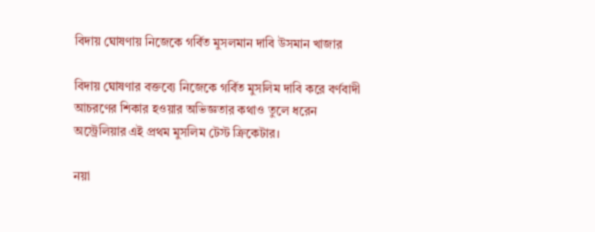বিদায় ঘোষণায় নিজেকে গর্বিত মুসলমান দাবি উসমান খাজার

বিদায় ঘোষণার বক্তব্যে নিজেকে গর্বিত মুসলিম দাবি করে বর্ণবাদী আচরণের শিকার হওয়ার অভিজ্ঞতার কথাও তুলে ধরেন অস্ট্রেলিয়ার এই প্রথম মুসলিম টেস্ট ক্রিকেটার।

নয়া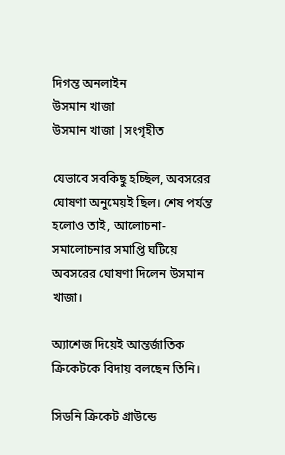দিগন্ত অনলাইন
উসমান খাজা
উসমান খাজা |সংগৃহীত

যেভাবে সবকিছু হচ্ছিল, অবসরের ঘোষণা অনুমেয়ই ছিল। শেষ পর্যন্ত হলোও তাই, আলোচনা-সমালোচনার সমাপ্তি ঘটিয়ে অবসরের ঘোষণা দিলেন উসমান খাজা।

অ্যাশেজ দিয়েই আন্তর্জাতিক ক্রিকেটকে বিদায় বলছেন তিনি।

সিডনি ক্রিকেট গ্রাউন্ডে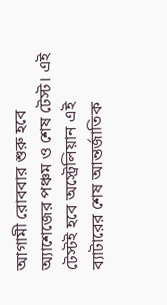আগামী রোববার শুরু হবে অ্যাশেজের পঞ্চম ও শেষ টেস্ট। এই টেস্টই হবে অস্ট্রেলিয়ান এই ব্যাটারের শেষ আন্তর্জাতিক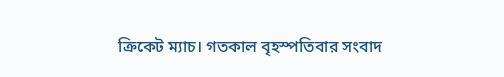ক্রিকেট ম্যাচ। গতকাল বৃহস্পতিবার সংবাদ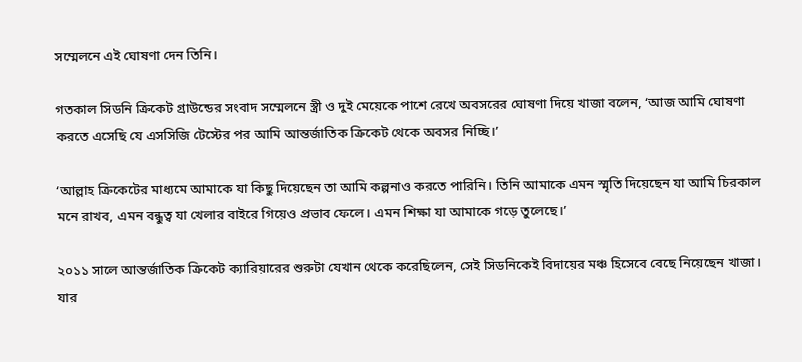সম্মেলনে এই ঘোষণা দেন তিনি।

গতকাল সিডনি ক্রিকেট গ্রাউন্ডের সংবাদ সম্মেলনে স্ত্রী ও দুই মেয়েকে পাশে রেখে অবসরের ঘোষণা দিয়ে খাজা বলেন, ‘আজ আমি ঘোষণা করতে এসেছি যে এসসিজি টেস্টের পর আমি আন্তর্জাতিক ক্রিকেট থেকে অবসর নিচ্ছি।’

‘আল্লাহ ক্রিকেটের মাধ্যমে আমাকে যা কিছু দিয়েছেন তা আমি কল্পনাও করতে পারিনি। তিনি আমাকে এমন স্মৃতি দিয়েছেন যা আমি চিরকাল মনে রাখব, এমন বন্ধুত্ব যা খেলার বাইরে গিয়েও প্রভাব ফেলে। এমন শিক্ষা যা আমাকে গড়ে তুলেছে।’

২০১১ সালে আন্তর্জাতিক ক্রিকেট ক্যারিয়ারের শুরুটা যেখান থেকে করেছিলেন, সেই সিডনিকেই বিদায়ের মঞ্চ হিসেবে বেছে নিয়েছেন খাজা। যার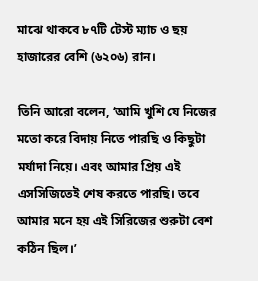মাঝে থাকবে ৮৭টি টেস্ট ম্যাচ ও ছয় হাজারের বেশি (৬২০৬) রান।

তিনি আরো বলেন, ‘আমি খুশি যে নিজের মতো করে বিদায় নিতে পারছি ও কিছুটা মর্যাদা নিয়ে। এবং আমার প্রিয় এই এসসিজিতেই শেষ করতে পারছি। তবে আমার মনে হয় এই সিরিজের শুরুটা বেশ কঠিন ছিল।’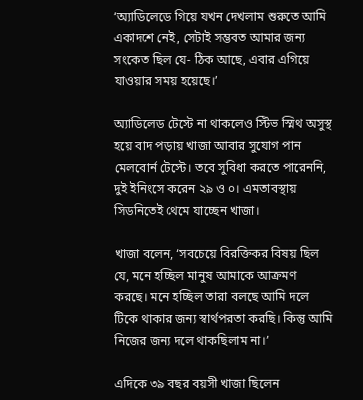‘অ্যাডিলেডে গিয়ে যখন দেখলাম শুরুতে আমি একাদশে নেই, সেটাই সম্ভবত আমার জন্য সংকেত ছিল যে- ঠিক আছে, এবার এগিয়ে যাওয়ার সময় হয়েছে।’

অ্যাডিলেড টেস্টে না থাকলেও স্টিভ স্মিথ অসুস্থ হয়ে বাদ পড়ায় খাজা আবার সুযোগ পান মেলবোর্ন টেস্টে। তবে সুবিধা করতে পারেননি, দুই ইনিংসে করেন ২৯ ও ০। এমতাবস্থায় সিডনিতেই থেমে যাচ্ছেন খাজা।

খাজা বলেন, ‘সবচেয়ে বিরক্তিকর বিষয় ছিল যে, মনে হচ্ছিল মানুষ আমাকে আক্রমণ করছে। মনে হচ্ছিল তারা বলছে আমি দলে টিকে থাকার জন্য স্বার্থপরতা করছি। কিন্তু আমি নিজের জন্য দলে থাকছিলাম না।’

এদিকে ৩৯ বছর বয়সী খাজা ছিলেন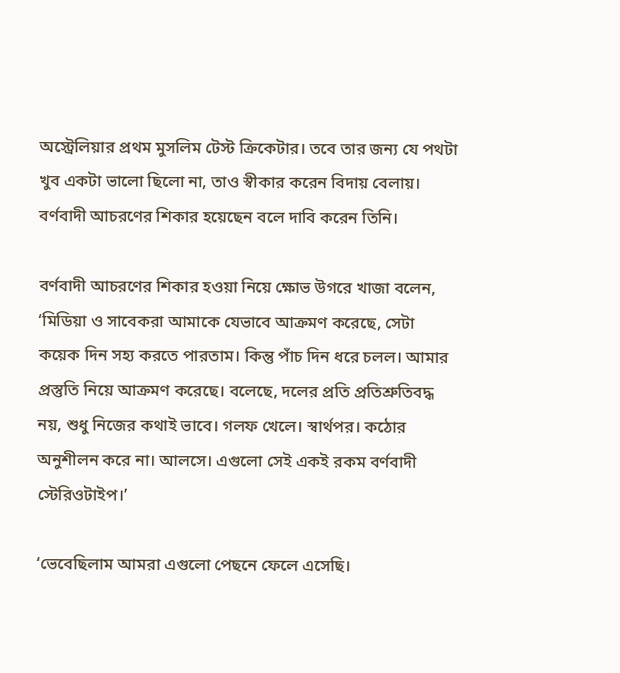অস্ট্রেলিয়ার প্রথম মুসলিম টেস্ট ক্রিকেটার। তবে তার জন্য যে পথটা খুব একটা ভালো ছিলো না, তাও স্বীকার করেন বিদায় বেলায়। বর্ণবাদী আচরণের শিকার হয়েছেন বলে দাবি করেন তিনি।

বর্ণবাদী আচরণের শিকার হওয়া নিয়ে ক্ষোভ উগরে খাজা বলেন, ‘মিডিয়া ও সাবেকরা আমাকে যেভাবে আক্রমণ করেছে, সেটা কয়েক দিন সহ্য করতে পারতাম। কিন্তু পাঁচ দিন ধরে চলল। আমার প্রস্তুতি নিয়ে আক্রমণ করেছে। বলেছে, দলের প্রতি প্রতিশ্রুতিবদ্ধ নয়, শুধু নিজের কথাই ভাবে। গলফ খেলে। স্বার্থপর। কঠোর অনুশীলন করে না। আলসে। এগুলো সেই একই রকম বর্ণবাদী স্টেরিওটাইপ।’

‘ভেবেছিলাম আমরা এগুলো পেছনে ফেলে এসেছি।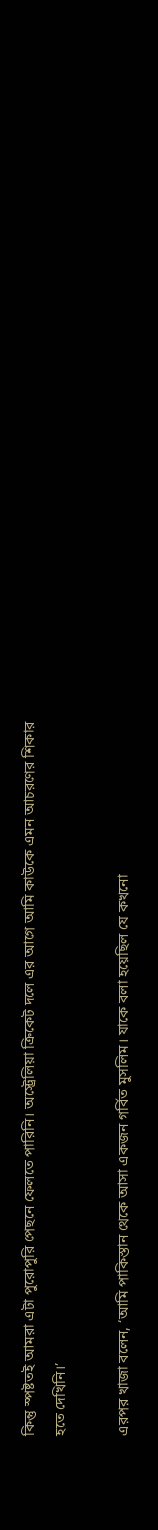কিন্তু স্পষ্টতই আমরা এটা পুরোপুরি পেছনে ফেলতে পারিনি। অস্ট্রেলিয়া ক্রিকেট দলে এর আগে আমি কাউকে এমন আচরণের শিকার হতে দেখিনি।’

এরপর খাজা বলেন, ‘আমি পাকিস্তান থেকে আসা একজন গর্বিত মুসলিম। যাকে বলা হয়েছিল যে কখনো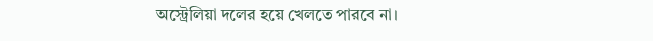অস্ট্রেলিয়া দলের হয়ে খেলতে পারবে না।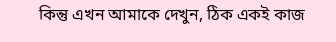কিন্তু এখন আমাকে দেখুন, ঠিক একই কাজ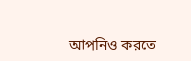আপনিও করতে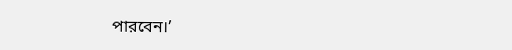পারবেন।’